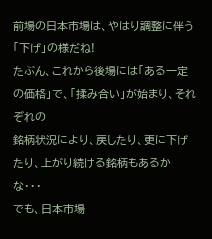前場の日本市場は、やはり調整に伴う「下げ」の様だね!
たぶん、これから後場には「ある一定の価格」で、「揉み合い」が始まり、それぞれの
銘柄状況により、戻したり、更に下げたり、上がり続ける銘柄もあるかな・・・
でも、日本市場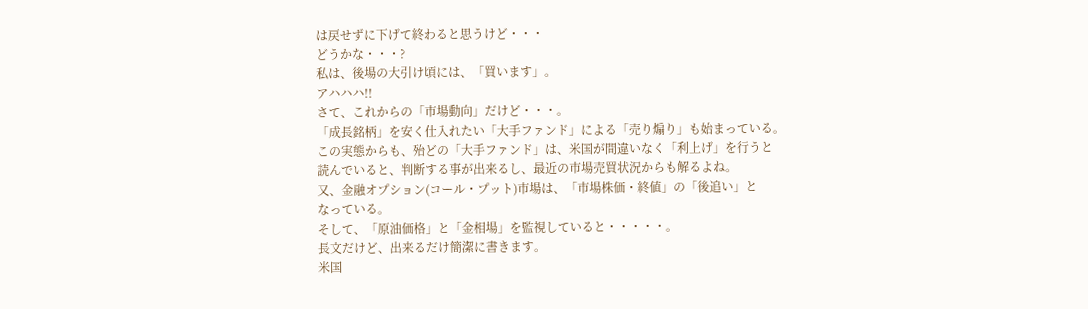は戻せずに下げて終わると思うけど・・・
どうかな・・・?
私は、後場の大引け頃には、「買います」。
アハハハ!!
さて、これからの「市場動向」だけど・・・。
「成長銘柄」を安く仕入れたい「大手ファンド」による「売り煽り」も始まっている。
この実態からも、殆どの「大手ファンド」は、米国が間違いなく「利上げ」を行うと
読んでいると、判断する事が出来るし、最近の市場売買状況からも解るよね。
又、金融オプション(コール・プット)市場は、「市場株価・終値」の「後追い」と
なっている。
そして、「原油価格」と「金相場」を監視していると・・・・・。
長文だけど、出来るだけ簡潔に書きます。
米国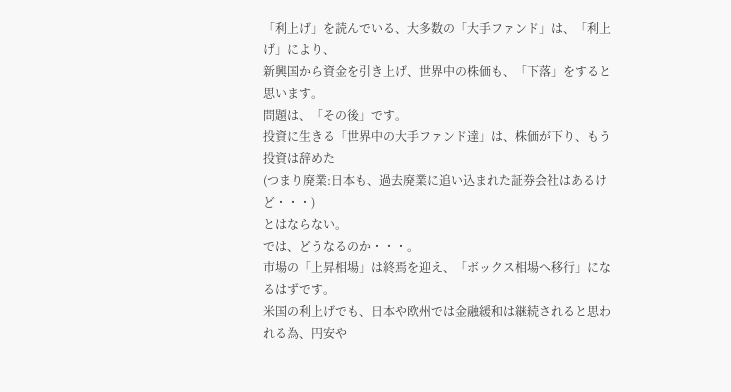「利上げ」を読んでいる、大多数の「大手ファンド」は、「利上げ」により、
新興国から資金を引き上げ、世界中の株価も、「下落」をすると思います。
問題は、「その後」です。
投資に生きる「世界中の大手ファンド達」は、株価が下り、もう投資は辞めた
(つまり廃業:日本も、過去廃業に追い込まれた証券会社はあるけど・・・)
とはならない。
では、どうなるのか・・・。
市場の「上昇相場」は終焉を迎え、「ボックス相場へ移行」になるはずです。
米国の利上げでも、日本や欧州では金融緩和は継続されると思われる為、円安や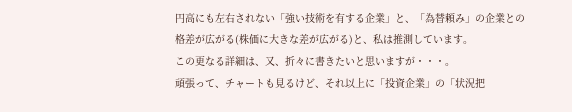円高にも左右されない「強い技術を有する企業」と、「為替頼み」の企業との
格差が広がる(株価に大きな差が広がる)と、私は推測しています。
この更なる詳細は、又、折々に書きたいと思いますが・・・。
頑張って、チャートも見るけど、それ以上に「投資企業」の「状況把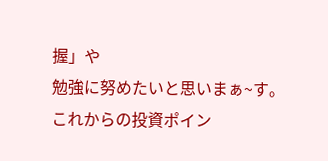握」や
勉強に努めたいと思いまぁ~す。
これからの投資ポイン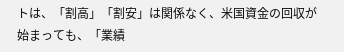トは、「割高」「割安」は関係なく、米国資金の回収が
始まっても、「業績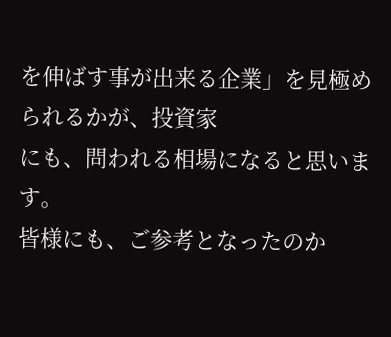を伸ばす事が出来る企業」を見極められるかが、投資家
にも、問われる相場になると思います。
皆様にも、ご参考となったのか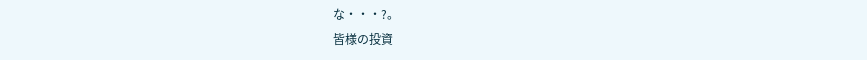な・・・?。
皆様の投資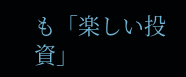も「楽しい投資」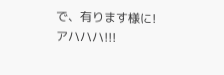で、有ります様に!
アハハハ!!!